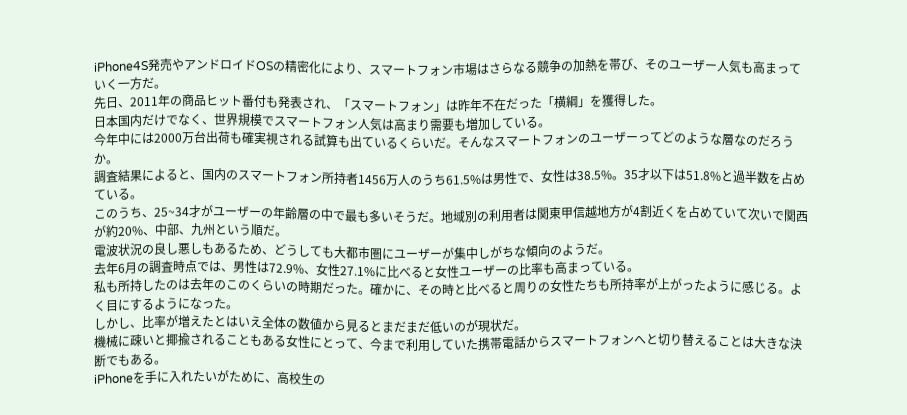iPhone4S発売やアンドロイドOSの精密化により、スマートフォン市場はさらなる競争の加熱を帯び、そのユーザー人気も高まっていく一方だ。
先日、2011年の商品ヒット番付も発表され、「スマートフォン」は昨年不在だった「横綱」を獲得した。
日本国内だけでなく、世界規模でスマートフォン人気は高まり需要も増加している。
今年中には2000万台出荷も確実視される試算も出ているくらいだ。そんなスマートフォンのユーザーってどのような層なのだろうか。
調査結果によると、国内のスマートフォン所持者1456万人のうち61.5%は男性で、女性は38.5%。35才以下は51.8%と過半数を占めている。
このうち、25~34才がユーザーの年齢層の中で最も多いそうだ。地域別の利用者は関東甲信越地方が4割近くを占めていて次いで関西が約20%、中部、九州という順だ。
電波状況の良し悪しもあるため、どうしても大都市圏にユーザーが集中しがちな傾向のようだ。
去年6月の調査時点では、男性は72.9%、女性27.1%に比べると女性ユーザーの比率も高まっている。
私も所持したのは去年のこのくらいの時期だった。確かに、その時と比べると周りの女性たちも所持率が上がったように感じる。よく目にするようになった。
しかし、比率が増えたとはいえ全体の数値から見るとまだまだ低いのが現状だ。
機械に疎いと揶揄されることもある女性にとって、今まで利用していた携帯電話からスマートフォンへと切り替えることは大きな決断でもある。
iPhoneを手に入れたいがために、高校生の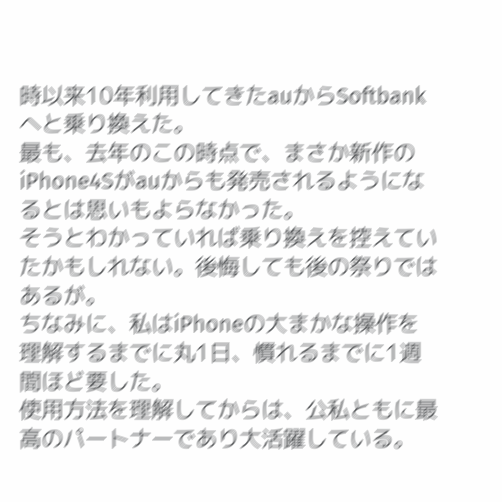時以来10年利用してきたauからSoftbankへと乗り換えた。
最も、去年のこの時点で、まさか新作のiPhone4Sがauからも発売されるようになるとは思いもよらなかった。
そうとわかっていれば乗り換えを控えていたかもしれない。後悔しても後の祭りではあるが。
ちなみに、私はiPhoneの大まかな操作を理解するまでに丸1日、慣れるまでに1週間ほど要した。
使用方法を理解してからは、公私ともに最高のパートナーであり大活躍している。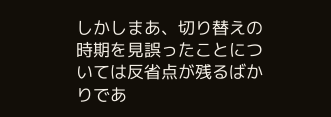しかしまあ、切り替えの時期を見誤ったことについては反省点が残るばかりであ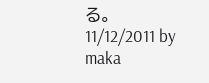る。
11/12/2011 by maka